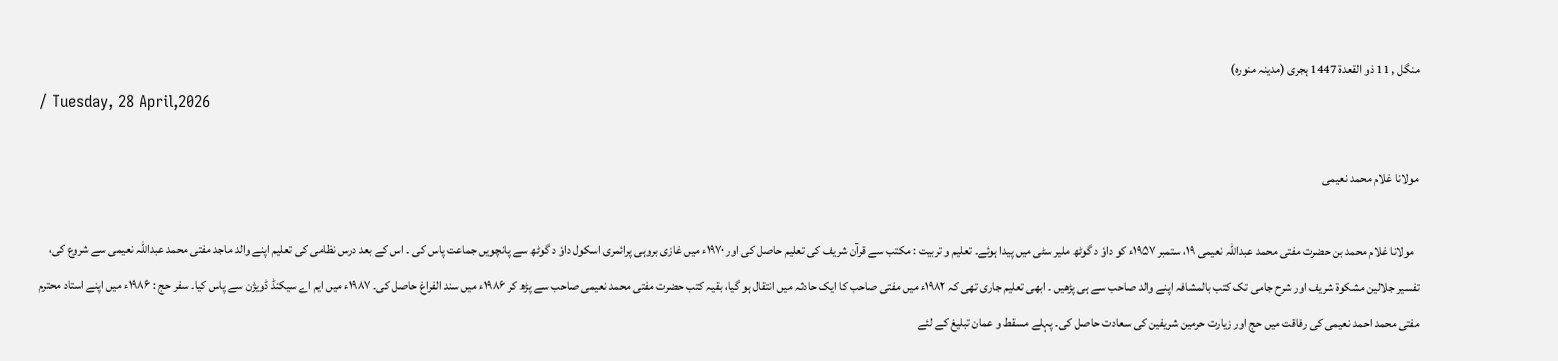منگل , 11 ذو القعدة 1447 ہجری (مدینہ منورہ)
/ Tuesday, 28 April,2026

مولانا غلام محمد نعیمی

  مولانا غلام محمد بن حضرت مفتی محمد عبداللہ نعیمی ۱۹، ستمبر ۱۹۵۷ء کو داوٗ د گوٹھ ملیر سٹی میں پیدا ہوئے۔ تعلیم و تربیت : مکتب سے قرآن شریف کی تعلیم حاصل کی اور ۱۹۷۰ء میں غازی بروہی پرائمری اسکول داوٗ د گوٹھ سے پانچویں جماعت پاس کی ۔ اس کے بعد درس نظامی کی تعلیم اپنے والد ماجد مفتی محمد عبداللہ نعیمی سے شروع کی، تفسیر جلالین مشکوۃ شریف اور شرح جامی تک کتب بالمشافہ اپنے والد صاحب سے ہی پڑھیں ۔ ابھی تعلیم جاری تھی کہ ۱۹۸۲ء میں مفتی صاحب کا ایک حادثہ میں انتقال ہو گیا، بقیہ کتب حضرت مفتی محمد نعیمی صاحب سے پڑھ کر ۱۹۸۶ء میں سند الفراغ حاصل کی۔ ۱۹۸۷ء میں ایم اے سیکنڈ ڈویژن سے پاس کیا۔ سفر حج : ۱۹۸۶ء میں اپنے استاد محترم مفتی محمد احمد نعیمی کی رفاقت میں حج اور زیارت حرمین شریفین کی سعادت حاصل کی۔ پہلے مسقط و عمان تبلیغ کے لئے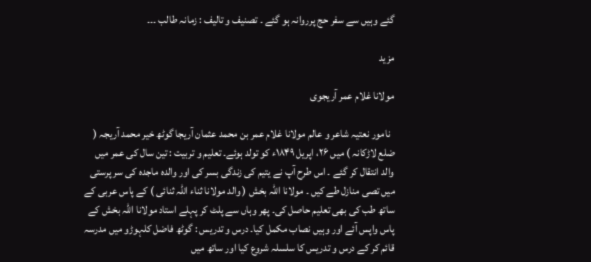گئے وہیں سے سفر حج پرروانہ ہو گئے ۔ تصنیف و تالیف : زمانہ طالب ۔۔۔

مزید

مولانا غلام عمر آریجوی

  نامور نعتیہ شاعر و عالم مولانا غلام عمر بن محمد عثمان آریجا گوٹھ خیر محمد آریجہ ( ضلع لاڑکانہ ) میں ۲۶، اپریل ۱۸۴۹ء کو تولد ہوئے۔ تعلیم و تربیت : تین سال کی عمر میں والد انتقال کر گئے ۔ اس طرح آپ نے یتیم کی زندگی بسر کی اور والدہ ماجدہ کی سر پرستی میں تصی منازل طے کیں ۔ مولانا اللہ بخش ( والد مولانا ثناء اللہ ثنائی ) کے پاس عربی کے ساتھ طب کی بھی تعلیم حاصل کی۔ پھر وہاں سے پلٹ کر پہلے استاد مولانا اللہ بخش کے پاس واپس آئے اور وہیں نصاب مکمل کیا۔ درس و تدریس : گوٹھ فاضل کلہوڑو میں مدرسہ قائم کر کے درس و تدریس کا سلسلہ شروع کیا اور ساتھ میں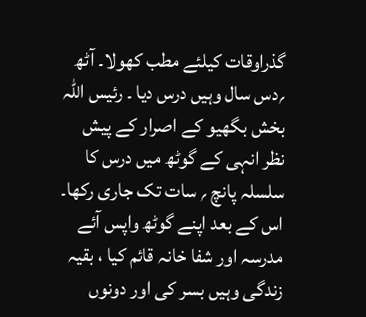گذراوقات کیلئے مطب کھولا۔ آٹھ ؍دس سال وہیں درس دیا ۔ رئیس اللہ بخش بگھیو کے اصرار کے پیش نظر انہی کے گوٹھ میں درس کا سلسلہ پانچ ؍ سات تک جاری رکھا۔ اس کے بعد اپنے گوٹھ واپس آئے مدرسہ اور شفا خانہ قائم کیا ، بقیہ زندگی وہیں بسر کی اور دونوں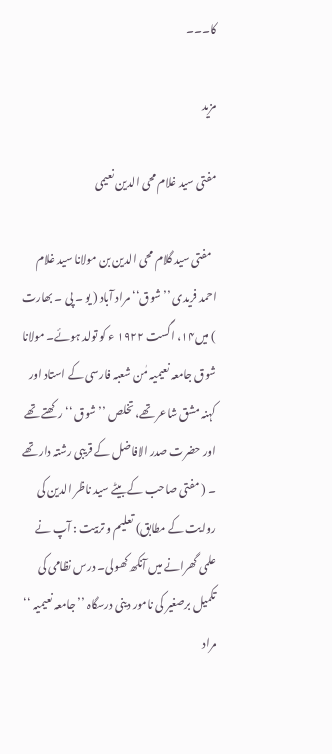کا۔۔۔

مزید

مفتی سید غلام محی الدین نعیمی

  مفتی سید گلام محی الدین بن مولانا سید غلام احمد فریدی ’’شوق‘‘ مراد آباد ( یو ۔ پی ۔ بھارت ) میں۱۴، اگست ۱۹۲۲ ء کو تولد ہوئے۔ مولانا شوق جامعہ نعیمیہ مٰن شعبہ فارسی کے استاد اور کہنہ مشق شاعر تھے، تخلص ’’شوق ‘‘ رکھتے تھے اور حضرت صدر الافاضل کے قریبی رشتہ دار تھے ۔ ( مفتی صاحب کے بیٹے سید ناظر الدین کی روایت کے مطابق) تعلیم و تربیت : آپ نے علمی گھرانے میں آنکھ کھولی۔ درس نظامی کی تکمیل برصغیر کی نامور دینی درسگاہ ’’جامعہ نعیمیہ ‘‘ مراد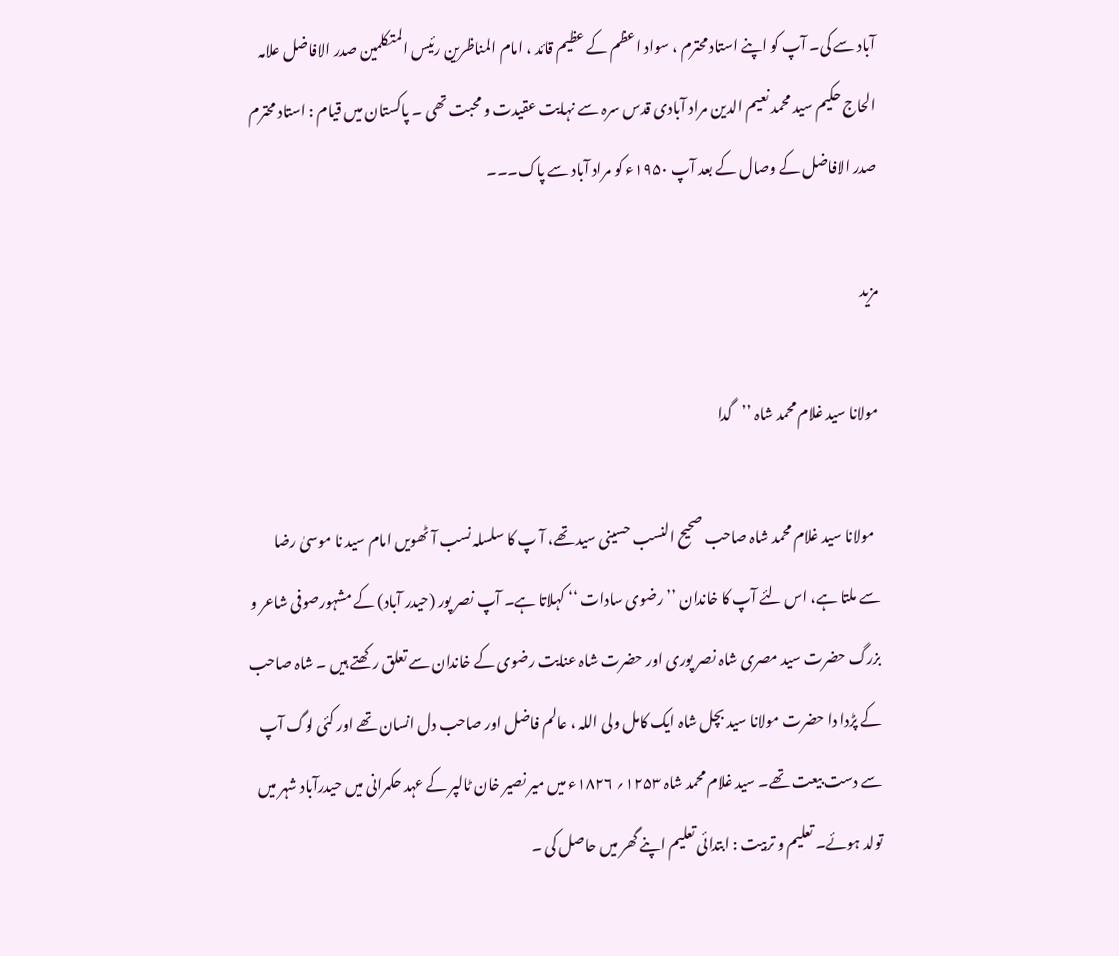آباد سے کی۔ آپ کو اپنے استاد محترم ، سواد اعظم کے عظیم قائد ، امام المناظرین رئیس المتکلمین صدر الافاضل علامہ الحاج حکیم سید محمد نعیم الدین مراد آبادی قدس سرہ سے نہایت عقیدت و محبت تھی ۔ پاکستان میں قیام : استاد محترم صدر الافاضل کے وصال کے بعد آپ ۱۹۵۰ء کو مراد آباد سے پاک۔۔۔

مزید

مولانا سید غلام محمد شاہ ’’گدا

  مولانا سید غلام محمد شاہ صاحب صحیح النسب حسینی سید تھے، آ پ کا سلسلہ نسب آٹھویں امام سید نا موسیٰ رضا سے ملتا ہے، اس لئے آپ کا خاندان ’’رضوی سادات ‘‘ کہلاتا ہے۔ آپ نصر پور (حیدر آباد) کے مشہورصوفی شاعر و بزرگ حضرت سید مصری شاہ نصر پوری اور حضرت شاہ عنایت رضوی کے خاندان سے تعلق رکھتے ہیں ۔ شاہ صاحب کے پڑدا دا حضرت مولانا سید بچل شاہ ایک کامل ولی اللہ ، عالم فاضل اور صاحب دل انسان تھے اور کئی لوگ آپ سے دست بیعت تھے۔ سید غلام محمد شاہ ۱۲۵۳؍ ۱۸۲۶ء میں میر نصیر خان ٹالپر کے عہد حکمرانی میں حیدرآباد شہر میں تولد ہوئے۔ تعلیم و تربیت : ابتدائی تعلیم اپنے گھر میں حاصل کی ۔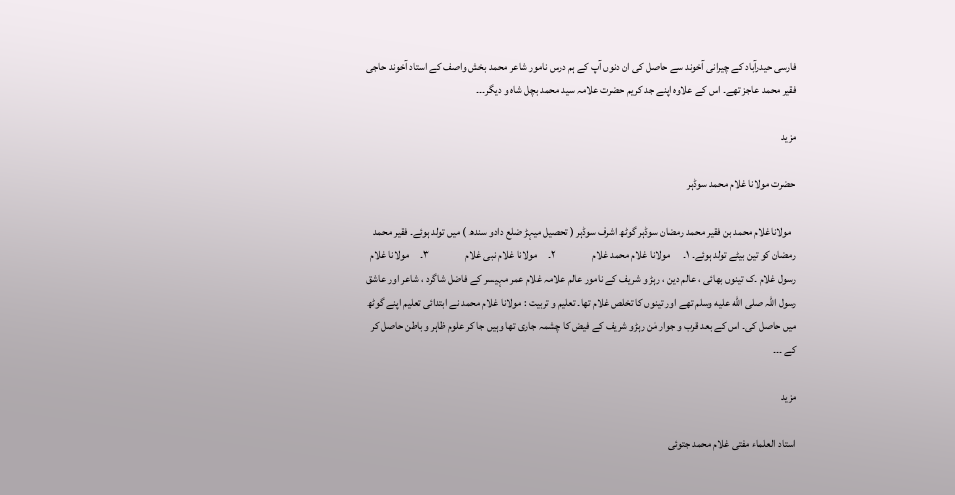فارسی حیدرآباد کے چیرانی آخوند سے حاصل کی ان دنوں آپ کے ہم درس نامور شاعر محمد بخش واصف کے استاد آخوند حاجی فقیر محمد عاجز تھے۔ اس کے علاوہ اپنے جد کریم حضرت علامہ سید محمد بچل شاہ و دیگر۔۔۔

مزید

حضرت مولانا غلام محمد سوڈہر

  مولاناغلام محمد بن فقیر محمد رمضان سوڈہر گوٹھ اشرف سوڈہر ( تحصیل میہڑ ضلع دادو سندھ ) میں تولد ہوئے۔ فقیر محمد رمضان کو تین بیٹے تولد ہوئے۔ ۱۔      مولانا غلام محمد غلام                 ۲۔     مولانا غلام نبی غلام                 ۳۔     مولانا غلام رسول غلام ۔ک تینوں بھائی ، عالم دین ، رہڑ و شریف کے نامور عالم علامہ غلام عمر مہیسر کے فاضل شاگرد ، شاعر اور عاشق رسول اللہ صلى الله عليه وسلم تھے اور تینوں کا تخلص غلام تھا۔ تعلیم و تربیت : مولانا غلام محمد نے ابتدائی تعلیم اپنے گوٹھ میں حاصل کی۔ اس کے بعد قرب و جوار مٰن رہڑو شریف کے فیض کا چشمہ جاری تھا وہیں جا کر علوم ظاہر و باطن حاصل کر کے ۔۔۔

مزید

استاد العلماء مفتی غلام محمد جتوئی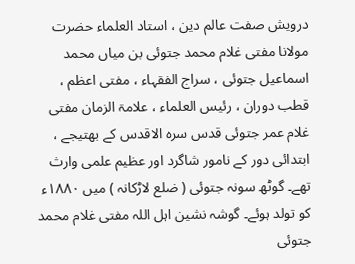درویش صفت عالم دین ، استاد العلماء حضرت مولانا مفتی غلام محمد جتوئی بن میاں محمد اسماعیل جتوئی ، سراج الفقہاء ، مفتی اعظم ، قطب دوران ، رئیس العلماء ، علامۃ الزمان مفتی غلام عمر جتوئی قدس سرہ الاقدس کے بھتیجے ، ابتدائی دور کے نامور شاگرد اور عظیم علمی وارث تھے۔ گوٹھ سونہ جتوئی ( ضلع لاڑکانہ ) میں ۱۸۸۰ء کو تولد ہوئے۔ گوشہ نشین اہل اللہ مفتی غلام محمد جتوئی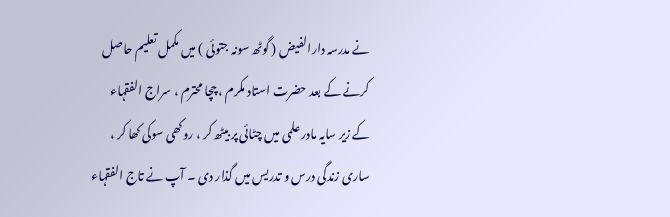نے مدرسہ دارالفیض ( گوٹھ سونہ جتوئی ) میں مکمل تعلیم حاصل کرنے کے بعد حضرت استاد مکرم ، چچا محترم ، سراج الفقہاء کے زیر سایہ مادر علمی میں چٹائی پر بیٹھ کر ، روکھی سوکی کھا کر ، ساری زندگی درس و تدریس میں گذار دی ۔ آپ نے تاج الفقہاء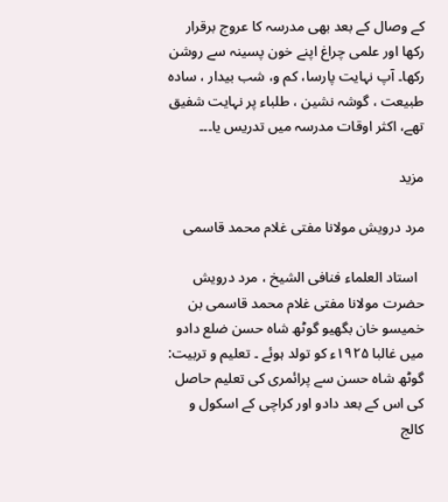کے وصال کے بعد بھی مدرسہ کا عروج برقرار رکھا اور علمی چراغ اپنے خون پسینہ سے روشن رکھا۔ آپ نہایت پارسا، کم و، شب بیدار ، سادہ طبیعت ، گوشہ نشین ، طلباء پر نہایت شفیق تھے، اکثر اوقات مدرسہ میں تدریس یا۔۔۔

مزید

مرد درویش مولانا مفتی غلام محمد قاسمی

  استاد العلماء فنافی الشیخ ، مرد درویش حضرت مولانا مفتی غلام محمد قاسمی بن خمیسو خان بگھیو گوٹھ شاہ حسن ضلع دادو میں غالبا ۱۹۲۵ء کو تولد ہوئے ۔ تعلیم و تربیت: گوٹھ شاہ حسن سے پرائمری کی تعلیم حاصل کی اس کے بعد دادو اور کراچی کے اسکول و کالج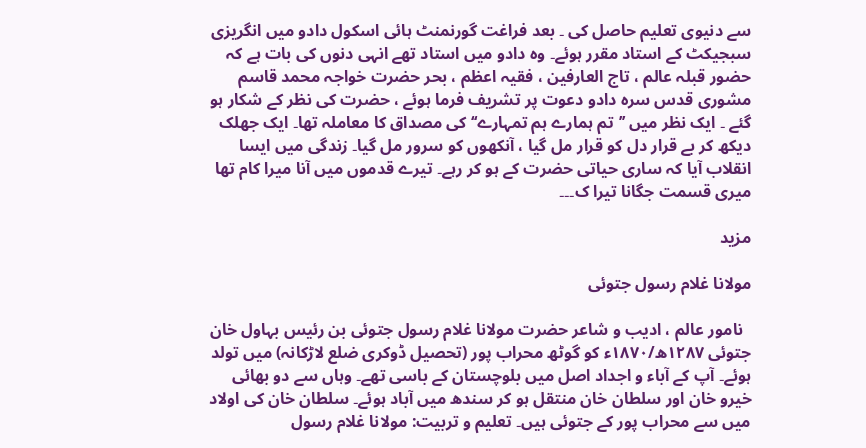سے دنیوی تعلیم حاصل کی ۔ بعد فراغت گورنمنٹ ہائی اسکول دادو میں انگریزی سبجیکٹ کے استاد مقرر ہوئے۔ وہ دادو میں استاد تھے انہی دنوں کی بات ہے کہ حضور قبلہ عالم ، تاج العارفین ، فقیہ اعظم ، بحر حضرت خواجہ محمد قاسم مشوری قدس سرہ دادو دعوت پر تشریف فرما ہوئے ، حضرت کی نظر کے شکار ہو گئے ۔ ایک نظر میں ’’تم ہمارے ہم تمہارے‘‘ کی مصداق کا معاملہ تھا۔ ایک جھلک دیکھ کر بے قرار دل کو قرار مل گیا ، آنکھوں کو سرور مل گیا۔ زندگی میں ایسا انقلاب آیا کہ ساری حیاتی حضرت کے ہو کر رہے۔ تیرے قدموں میں آنا میرا کام تھا میری قسمت جگانا تیرا ک۔۔۔

مزید

مولانا غلام رسول جتوئی

  نامور عالم ، ادیب و شاعر حضرت مولانا غلام رسول جتوئی بن رئیس بہاول خان جتوئی ۱۲۸۷ھ/۱۸۷۰ء کو گوٹھ محراب پور (تحصیل ڈوکری ضلع لاڑکانہ) میں تولد ہوئے۔ آپ کے آباء و اجداد اصل میں بلوچستان کے باسی تھے۔ وہاں سے دو بھائی خیرو خان اور سلطان خان منتقل ہو کر سندھ میں آباد ہوئے۔ سلطان خان کی اولاد میں سے محراب پور کے جتوئی ہیں۔ تعلیم و تربیت: مولانا غلام رسول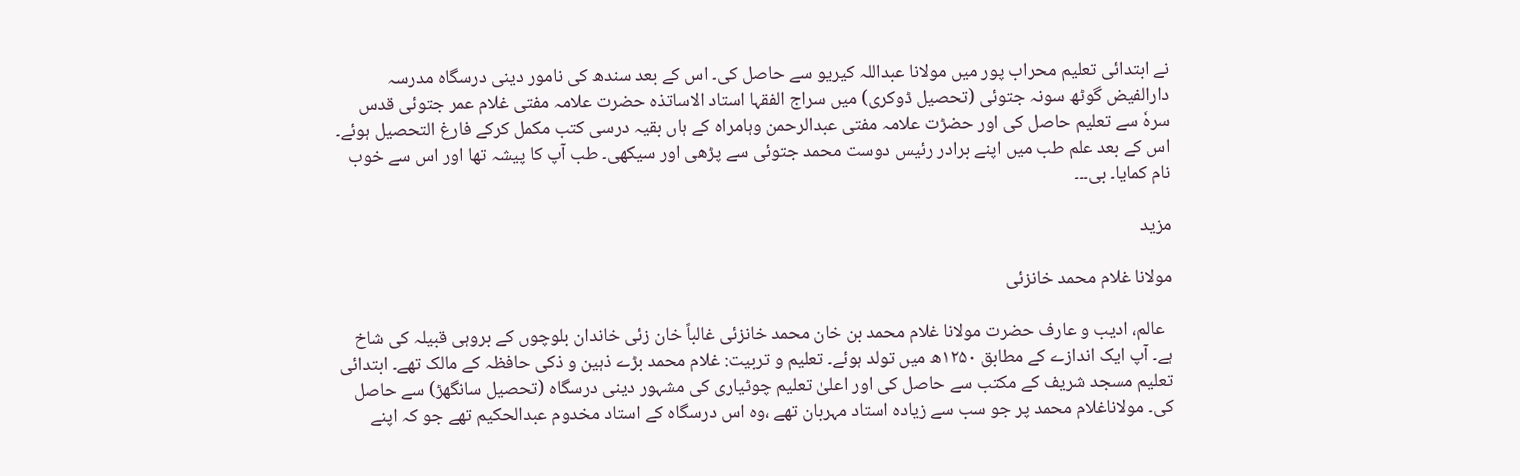نے ابتدائی تعلیم محراب پور میں مولانا عبداللہ کیریو سے حاصل کی۔ اس کے بعد سندھ کی نامور دینی درسگاہ مدرسہ دارالفیض گوٹھ سونہ جتوئی (تحصیل ڈوکری) میں سراج الفقہا استاد الاساتذہ حضرت علامہ مفتی غلام عمر جتوئی قدس سرہٗ سے تعلیم حاصل کی اور حضڑت علامہ مفتی عبدالرحمن وہامراہ کے ہاں بقیہ درسی کتب مکمل کرکے فارغ التحصیل ہوئے۔ اس کے بعد علم طب میں اپنے برادر رئیس دوست محمد جتوئی سے پڑھی اور سیکھی۔ طب آپ کا پیشہ تھا اور اس سے خوب نام کمایا۔ بی۔۔۔

مزید

مولانا غلام محمد خانزئی

  عالم، ادیب و عارف حضرت مولانا غلام محمد بن خان محمد خانزئی غالباً خان زئی خاندان بلوچوں کے بروہی قبیلہ کی شاخ ہے۔ آپ ایک اندازے کے مطابق ۱۲۵۰ھ میں تولد ہوئے۔ تعلیم و تربیت: غلام محمد بڑے ذہین و ذکی حافظہ کے مالک تھے۔ ابتدائی تعلیم مسجد شریف کے مکتب سے حاصل کی اور اعلیٰ تعلیم چوٹیاری کی مشہور دینی درسگاہ (تحصیل سانگھڑ) سے حاصل کی۔ مولاناغلام محمد پر جو سب سے زیادہ استاد مہربان تھے ،وہ اس درسگاہ کے استاد مخدوم عبدالحکیم تھے جو کہ اپنے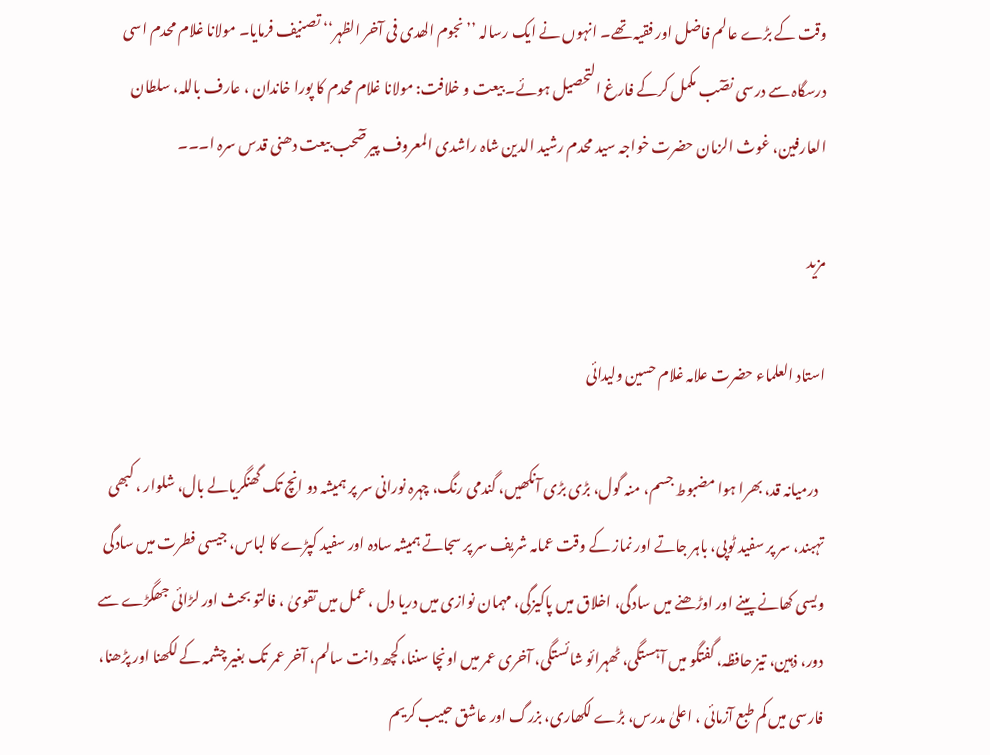وقت کے بڑے عالم فاضل اور فقیہ تھے۔ انہوں نے ایک رسالہ ’’نجوم الھدی فی آخر الظہر‘‘ تصنیف فرمایا۔ مولانا غلام محدم اسی درسگاہ سے درسی نصٓب مکمل کرکے فارغ التحصیل ہوئے۔ بیعت و خلافت: مولانا غلام محدم کا پورا خاندان ، عارف باللہ، سلطان العارفین، غوث الزمان حضرت خواجہ سید محدم رشید الدین شاہ راشدی المعروف پیر صٓحب بیعت دھنی قدس سرہ ا۔۔۔

مزید

استاد العلماء حضرت علامہ غلام حسین ولیدائی

  درمیانہ قد، بھرا ہوا مضبوط جسم، منہ گول، بڑی بڑی آنکھیں، گندمی رنگ، چہرہ نورانی سر پر ہمیشہ دو انچ تک گھنگریالے بال، شلوار ، کبھی تہبند، سر پر سفید ٹوپی، باہر جاتے اور نماز کے وقت عمامہ شریف سر پر سجاتے ہمیشہ سادہ اور سفید کپڑے کا لباس، جیسی فطرت میں سادگی ویسی کھانے پینے اور اوڑھنے میں سادگی، اخلاق میں پاکیزگی، مہمان نوازی میں دریا دل ، عمل میں تقویٰ ، فالتو بحث اور لڑائی جھگڑے سے دور، ذہین، تیز حافظہ، گفتگو میں آہستگی، ٹھہرائو شائستگی، آخری عمر میں اونچا سننا، کچھ دانت سالم، آخر عمر تک بغیر چشمہ کے لکھنا اور پڑھنا، فارسی میں کم طبع آزمائی ، اعلیٰ مدرس، بڑے لکھاری، بزرگ اور عاشق حبیب کریم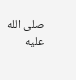صلى الله عليه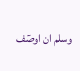وسلم ان اوصٓف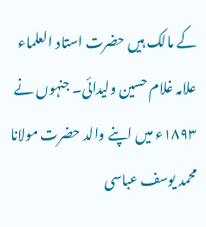کے مالک ہیں حضرت استاد العلماء علامہ غلام حسین ولیدائی۔ جنہوں نے ۱۸۹۳ء میں اپنے والد حضرت مولانا محمد یوسف عباسی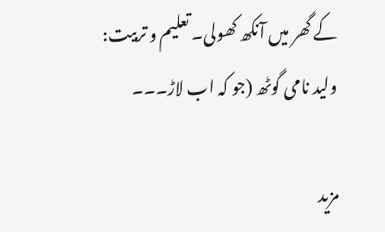کے گھر میں آنکھ کھولی۔ تعلیم و تربیت: ولید نامی گوٹھ (جو کہ اب لاڑ۔۔۔

مزید